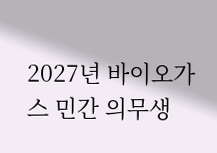2027년 바이오가스 민간 의무생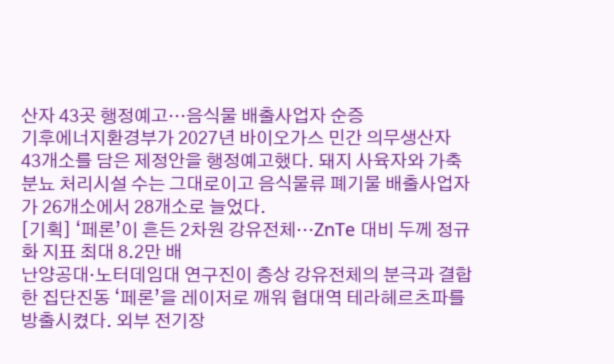산자 43곳 행정예고…음식물 배출사업자 순증
기후에너지환경부가 2027년 바이오가스 민간 의무생산자 43개소를 담은 제정안을 행정예고했다. 돼지 사육자와 가축분뇨 처리시설 수는 그대로이고 음식물류 폐기물 배출사업자가 26개소에서 28개소로 늘었다.
[기획] ‘페론’이 흔든 2차원 강유전체…ZnTe 대비 두께 정규화 지표 최대 8.2만 배
난양공대·노터데임대 연구진이 층상 강유전체의 분극과 결합한 집단진동 ‘페론’을 레이저로 깨워 협대역 테라헤르츠파를 방출시켰다. 외부 전기장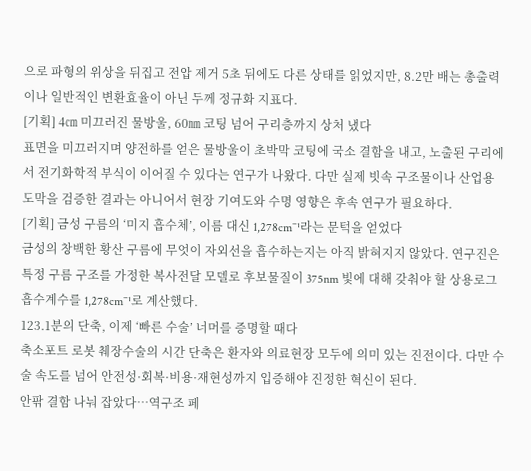으로 파형의 위상을 뒤집고 전압 제거 5초 뒤에도 다른 상태를 읽었지만, 8.2만 배는 총출력이나 일반적인 변환효율이 아닌 두께 정규화 지표다.
[기획] 4㎝ 미끄러진 물방울, 60㎚ 코팅 넘어 구리층까지 상처 냈다
표면을 미끄러지며 양전하를 얻은 물방울이 초박막 코팅에 국소 결함을 내고, 노출된 구리에서 전기화학적 부식이 이어질 수 있다는 연구가 나왔다. 다만 실제 빗속 구조물이나 산업용 도막을 검증한 결과는 아니어서 현장 기여도와 수명 영향은 후속 연구가 필요하다.
[기획] 금성 구름의 ‘미지 흡수체’, 이름 대신 1,278cm⁻¹라는 문턱을 얻었다
금성의 창백한 황산 구름에 무엇이 자외선을 흡수하는지는 아직 밝혀지지 않았다. 연구진은 특정 구름 구조를 가정한 복사전달 모델로 후보물질이 375nm 빛에 대해 갖춰야 할 상용로그 흡수계수를 1,278cm⁻¹로 계산했다.
123.1분의 단축, 이제 ‘빠른 수술’ 너머를 증명할 때다
축소포트 로봇 췌장수술의 시간 단축은 환자와 의료현장 모두에 의미 있는 진전이다. 다만 수술 속도를 넘어 안전성·회복·비용·재현성까지 입증해야 진정한 혁신이 된다.
안팎 결함 나눠 잡았다…역구조 페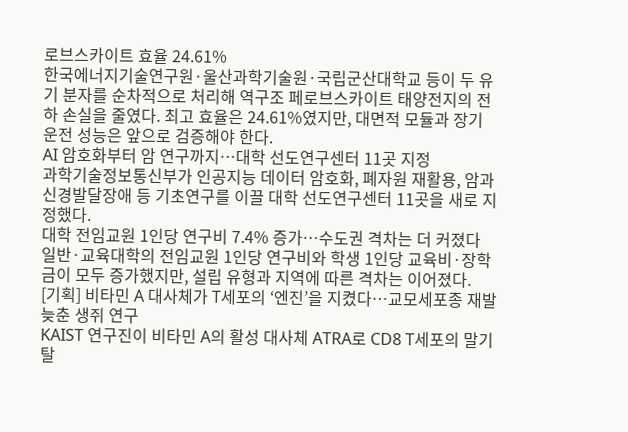로브스카이트 효율 24.61%
한국에너지기술연구원·울산과학기술원·국립군산대학교 등이 두 유기 분자를 순차적으로 처리해 역구조 페로브스카이트 태양전지의 전하 손실을 줄였다. 최고 효율은 24.61%였지만, 대면적 모듈과 장기 운전 성능은 앞으로 검증해야 한다.
AI 암호화부터 암 연구까지…대학 선도연구센터 11곳 지정
과학기술정보통신부가 인공지능 데이터 암호화, 폐자원 재활용, 암과 신경발달장애 등 기초연구를 이끌 대학 선도연구센터 11곳을 새로 지정했다.
대학 전임교원 1인당 연구비 7.4% 증가…수도권 격차는 더 커졌다
일반·교육대학의 전임교원 1인당 연구비와 학생 1인당 교육비·장학금이 모두 증가했지만, 설립 유형과 지역에 따른 격차는 이어졌다.
[기획] 비타민 A 대사체가 T세포의 ‘엔진’을 지켰다…교모세포종 재발 늦춘 생쥐 연구
KAIST 연구진이 비타민 A의 활성 대사체 ATRA로 CD8 T세포의 말기 탈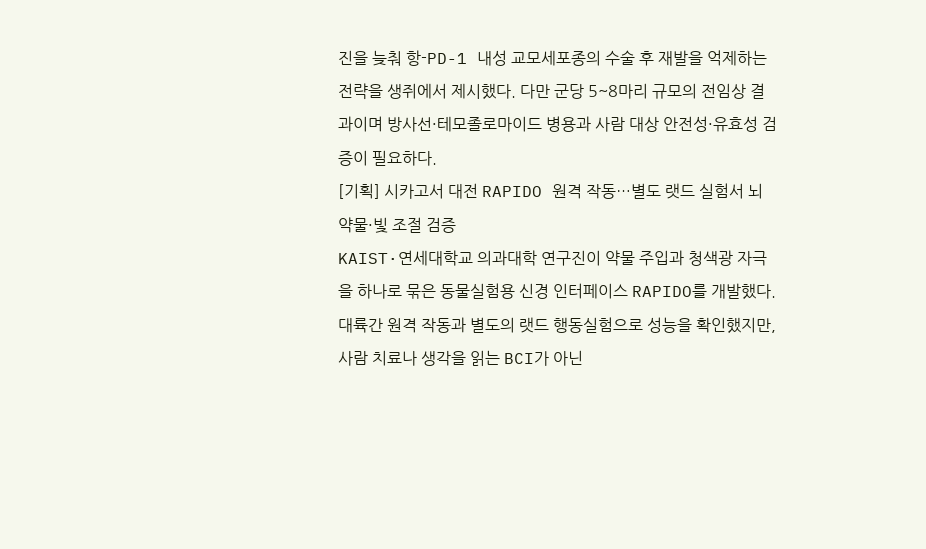진을 늦춰 항-PD-1 내성 교모세포종의 수술 후 재발을 억제하는 전략을 생쥐에서 제시했다. 다만 군당 5~8마리 규모의 전임상 결과이며 방사선·테모졸로마이드 병용과 사람 대상 안전성·유효성 검증이 필요하다.
[기획] 시카고서 대전 RAPIDO 원격 작동…별도 랫드 실험서 뇌 약물·빛 조절 검증
KAIST·연세대학교 의과대학 연구진이 약물 주입과 청색광 자극을 하나로 묶은 동물실험용 신경 인터페이스 RAPIDO를 개발했다. 대륙간 원격 작동과 별도의 랫드 행동실험으로 성능을 확인했지만, 사람 치료나 생각을 읽는 BCI가 아닌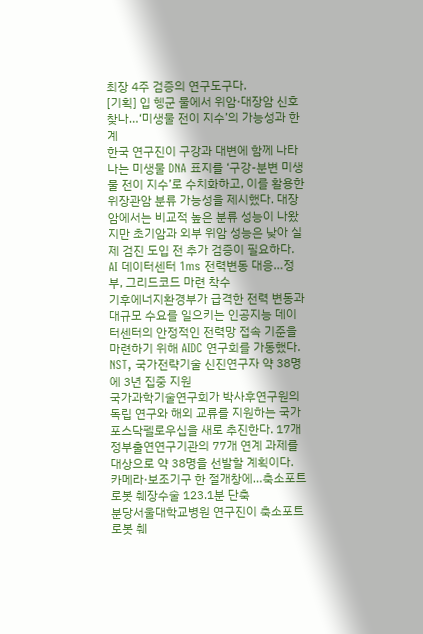최장 4주 검증의 연구도구다.
[기획] 입 헹군 물에서 위암·대장암 신호 찾나…‘미생물 전이 지수’의 가능성과 한계
한국 연구진이 구강과 대변에 함께 나타나는 미생물 DNA 표지를 ‘구강-분변 미생물 전이 지수’로 수치화하고, 이를 활용한 위장관암 분류 가능성을 제시했다. 대장암에서는 비교적 높은 분류 성능이 나왔지만 초기암과 외부 위암 성능은 낮아 실제 검진 도입 전 추가 검증이 필요하다.
AI 데이터센터 1ms 전력변동 대응…정부, 그리드코드 마련 착수
기후에너지환경부가 급격한 전력 변동과 대규모 수요를 일으키는 인공지능 데이터센터의 안정적인 전력망 접속 기준을 마련하기 위해 AIDC 연구회를 가동했다.
NST, 국가전략기술 신진연구자 약 38명에 3년 집중 지원
국가과학기술연구회가 박사후연구원의 독립 연구와 해외 교류를 지원하는 국가포스닥펠로우십을 새로 추진한다. 17개 정부출연연구기관의 77개 연계 과제를 대상으로 약 38명을 선발할 계획이다.
카메라·보조기구 한 절개창에…축소포트 로봇 췌장수술 123.1분 단축
분당서울대학교병원 연구진이 축소포트 로봇 췌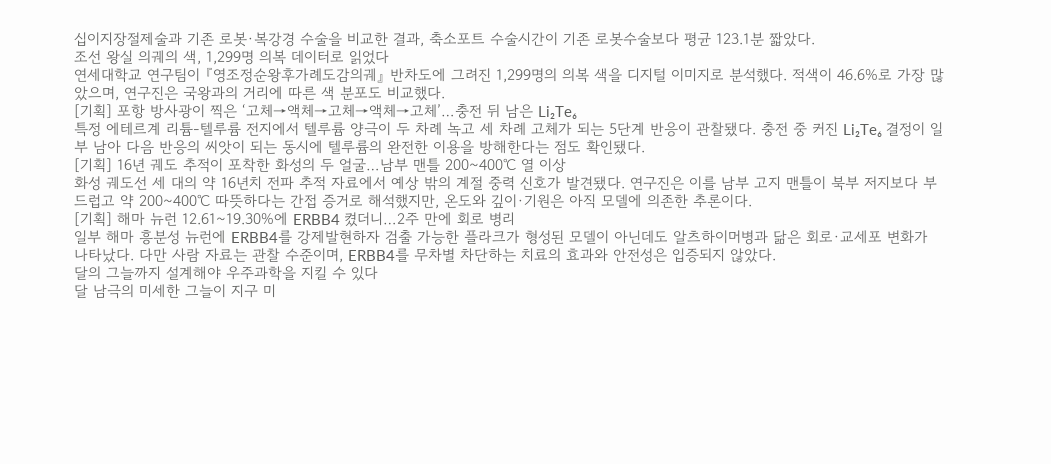십이지장절제술과 기존 로봇·복강경 수술을 비교한 결과, 축소포트 수술시간이 기존 로봇수술보다 평균 123.1분 짧았다.
조선 왕실 의궤의 색, 1,299명 의복 데이터로 읽었다
연세대학교 연구팀이 『영조정순왕후가례도감의궤』 반차도에 그려진 1,299명의 의복 색을 디지털 이미지로 분석했다. 적색이 46.6%로 가장 많았으며, 연구진은 국왕과의 거리에 따른 색 분포도 비교했다.
[기획] 포항 방사광이 찍은 ‘고체→액체→고체→액체→고체’…충전 뒤 남은 Li₂Te₆
특정 에테르계 리튬-텔루륨 전지에서 텔루륨 양극이 두 차례 녹고 세 차례 고체가 되는 5단계 반응이 관찰됐다. 충전 중 커진 Li₂Te₆ 결정이 일부 남아 다음 반응의 씨앗이 되는 동시에 텔루륨의 완전한 이용을 방해한다는 점도 확인됐다.
[기획] 16년 궤도 추적이 포착한 화성의 두 얼굴…남부 맨틀 200~400℃ 열 이상
화성 궤도선 세 대의 약 16년치 전파 추적 자료에서 예상 밖의 계절 중력 신호가 발견됐다. 연구진은 이를 남부 고지 맨틀이 북부 저지보다 부드럽고 약 200~400℃ 따뜻하다는 간접 증거로 해석했지만, 온도와 깊이·기원은 아직 모델에 의존한 추론이다.
[기획] 해마 뉴런 12.61~19.30%에 ERBB4 켰더니…2주 만에 회로 병리
일부 해마 흥분성 뉴런에 ERBB4를 강제발현하자 검출 가능한 플라크가 형성된 모델이 아닌데도 알츠하이머병과 닮은 회로·교세포 변화가 나타났다. 다만 사람 자료는 관찰 수준이며, ERBB4를 무차별 차단하는 치료의 효과와 안전성은 입증되지 않았다.
달의 그늘까지 설계해야 우주과학을 지킬 수 있다
달 남극의 미세한 그늘이 지구 미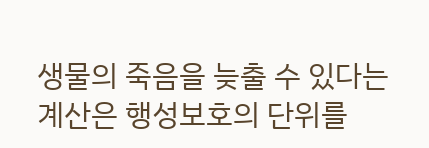생물의 죽음을 늦출 수 있다는 계산은 행성보호의 단위를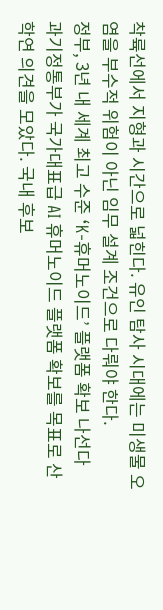착륙선에서 지형과 시간으로 넓힌다. 유인 탐사 시대에는 미생물 오염을 부수적 위험이 아닌 임무 설계 조건으로 다뤄야 한다.
정부, 3년 내 세계 최고 수준 ‘K-휴머노이드’ 플랫폼 확보 나선다
과기정통부가 국가대표급 AI 휴머노이드 플랫폼 확보를 목표로 산학연 의견을 모았다. 국내 후보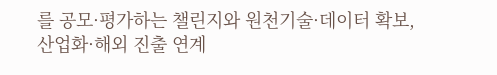를 공모·평가하는 챌린지와 원천기술·데이터 확보, 산업화·해외 진출 연계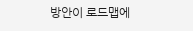방안이 로드맵에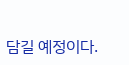담길 예정이다.